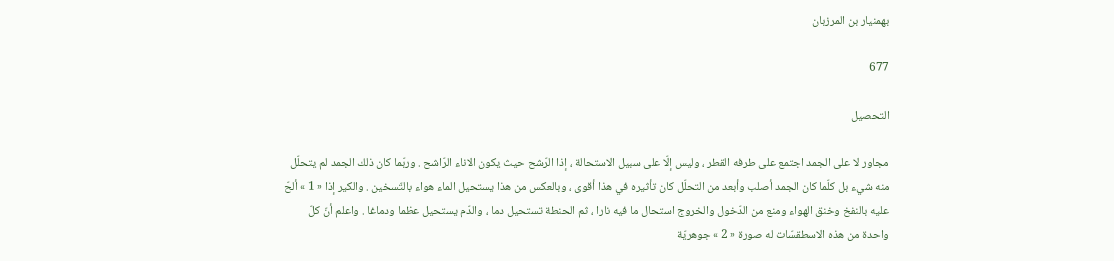بهمنيار بن المرزبان

677

التحصيل

مجاور لا على الجمد اجتمع على طرفه القطر ، وليس إلّا على سبيل الاستحالة ، إذا الرّشح حيث يكون الاناء الرّاشح . وربّما كان ذلك الجمد لم يتحلّل منه شيء بل كلّما كان الجمد أصلب وأبعد من التحلّل كان تأثيره في هذا أقوى ، وبالعكس من هذا يستحيل الماء هواء بالتّسخين . والكير إذا « 1 » ألحّ عليه بالنفخ وخنق الهواء ومنع من الدّخول والخروج استحال ما فيه نارا ، ثم الحنطة تستحيل دما ، والدّم يستحيل عظما ودماغا . واعلم أنّ كلّ واحدة من هذه الاسطقسّات له صورة « 2 » جوهريّة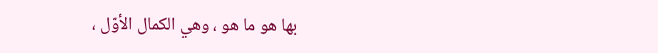بها هو ما هو ، وهي الكمال الأوّل ،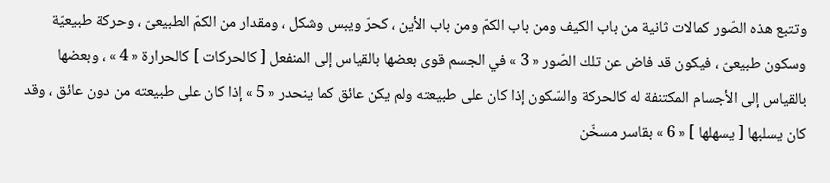وتتبع هذه الصّور كمالات ثانية من باب الكيف ومن باب الكمّ ومن باب الأين ، كحرّ ويبس وشكل ، ومقدار من الكمّ الطبيعىّ ، وحركة طبيعيّة وسكون طبيعىّ ، فيكون قد فاض عن تلك الصّور « 3 » في الجسم قوى بعضها بالقياس إلى المنفعل [ كالحركات ] كالحرارة « 4 » ، وبعضها بالقياس إلى الأجسام المكتنفة له كالحركة والسّكون إذا كان على طبيعته ولم يكن عائق كما ينحدر « 5 » إذا كان على طبيعته من دون عائق ، وقد كان يسلبها [ يسهلها ] « 6 » بقاسر مسخّن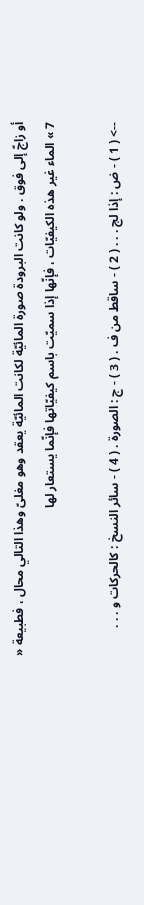أو زاجّ إلى فوق . ولو كانت البرودة صورة المائيّة لكانت المائيّة يعقد وهو مغلىّ وهذا التالي محال ، فطبيعة « 7 » الماء غير هذه الكيفيّات ، فإنّها إذا سميّت باسم كيفيّاتها فإنّما يستعار لها

--> ( 1 ) - ض : إذا لج . . . ( 2 ) - ساقط من ف . ( 3 ) - ج : الصورة . ( 4 ) - سائر النسخ : كالحركات و . . .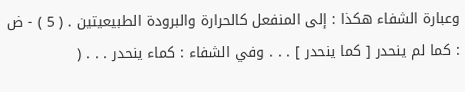وعبارة الشفاء هكذا : إلى المنفعل كالحرارة والبرودة الطبيعيتين . ( 5 ) - ض : كما لم ينحدر [ كما ينحدر ] . . . وفي الشفاء : كماء ينحدر . . . (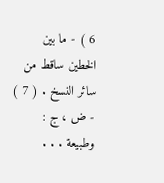6 ) - ما بين الخطين ساقط من سائر النسخ . ( 7 ) - ض ، ج : وطبيعة . . .